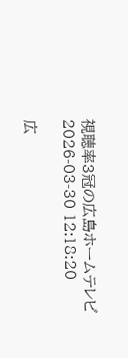視聴率3冠の広島ホームテレビ
2026-03-30 12:18:20

広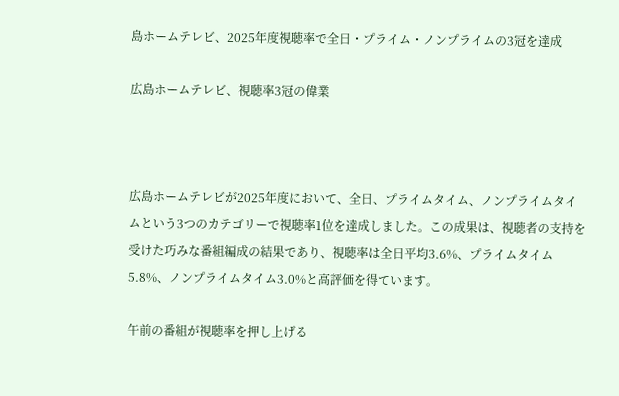島ホームテレビ、2025年度視聴率で全日・プライム・ノンプライムの3冠を達成

広島ホームテレビ、視聴率3冠の偉業



広島ホームテレビが2025年度において、全日、プライムタイム、ノンプライムタイムという3つのカテゴリーで視聴率1位を達成しました。この成果は、視聴者の支持を受けた巧みな番組編成の結果であり、視聴率は全日平均3.6%、プライムタイム5.8%、ノンプライムタイム3.0%と高評価を得ています。

午前の番組が視聴率を押し上げる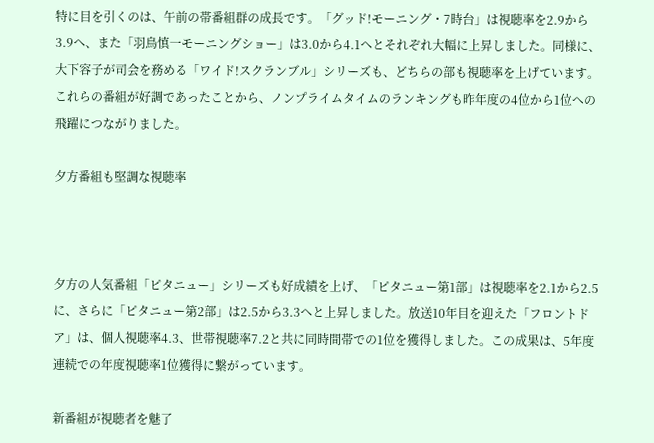特に目を引くのは、午前の帯番組群の成長です。「グッド!モーニング・7時台」は視聴率を2.9から3.9へ、また「羽鳥慎一モーニングショー」は3.0から4.1へとそれぞれ大幅に上昇しました。同様に、大下容子が司会を務める「ワイド!スクランブル」シリーズも、どちらの部も視聴率を上げています。これらの番組が好調であったことから、ノンプライムタイムのランキングも昨年度の4位から1位への飛躍につながりました。

夕方番組も堅調な視聴率



夕方の人気番組「ピタニュー」シリーズも好成績を上げ、「ピタニュー第1部」は視聴率を2.1から2.5に、さらに「ピタニュー第2部」は2.5から3.3へと上昇しました。放送10年目を迎えた「フロントドア」は、個人視聴率4.3、世帯視聴率7.2と共に同時間帯での1位を獲得しました。この成果は、5年度連続での年度視聴率1位獲得に繋がっています。

新番組が視聴者を魅了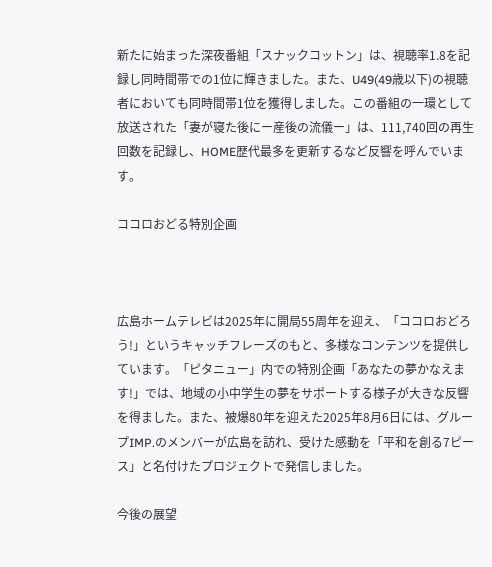新たに始まった深夜番組「スナックコットン」は、視聴率1.8を記録し同時間帯での1位に輝きました。また、U49(49歳以下)の視聴者においても同時間帯1位を獲得しました。この番組の一環として放送された「妻が寝た後にー産後の流儀ー」は、111,740回の再生回数を記録し、HOME歴代最多を更新するなど反響を呼んでいます。

ココロおどる特別企画



広島ホームテレビは2025年に開局55周年を迎え、「ココロおどろう!」というキャッチフレーズのもと、多様なコンテンツを提供しています。「ピタニュー」内での特別企画「あなたの夢かなえます!」では、地域の小中学生の夢をサポートする様子が大きな反響を得ました。また、被爆80年を迎えた2025年8月6日には、グループIMP.のメンバーが広島を訪れ、受けた感動を「平和を創る7ピース」と名付けたプロジェクトで発信しました。

今後の展望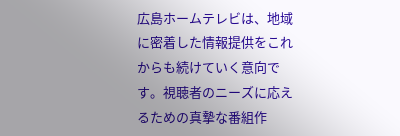広島ホームテレビは、地域に密着した情報提供をこれからも続けていく意向です。視聴者のニーズに応えるための真摯な番組作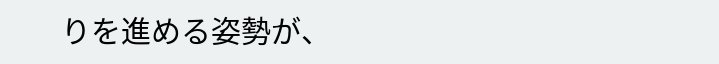りを進める姿勢が、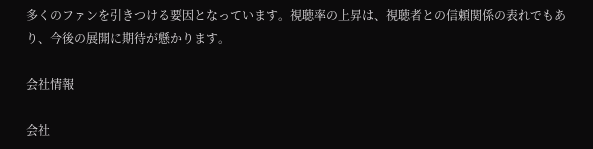多くのファンを引きつける要因となっています。視聴率の上昇は、視聴者との信頼関係の表れでもあり、今後の展開に期待が懸かります。

会社情報

会社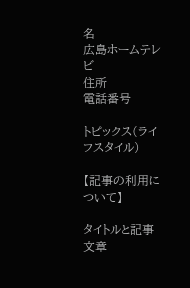名
広島ホームテレビ
住所
電話番号

トピックス(ライフスタイル)

【記事の利用について】

タイトルと記事文章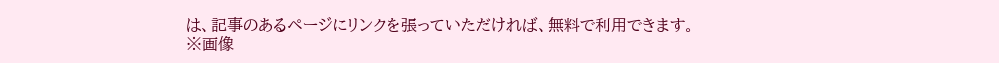は、記事のあるページにリンクを張っていただければ、無料で利用できます。
※画像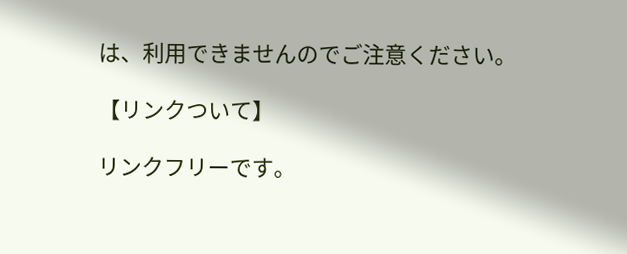は、利用できませんのでご注意ください。

【リンクついて】

リンクフリーです。